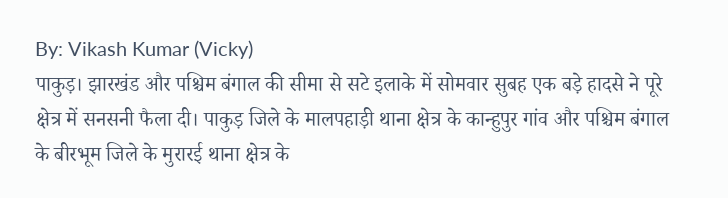By: Vikash Kumar (Vicky)
पाकुड़। झारखंड और पश्चिम बंगाल की सीमा से सटे इलाके में सोमवार सुबह एक बड़े हादसे ने पूरे क्षेत्र में सनसनी फैला दी। पाकुड़ जिले के मालपहाड़ी थाना क्षेत्र के कान्हुपुर गांव और पश्चिम बंगाल के बीरभूम जिले के मुरारई थाना क्षेत्र के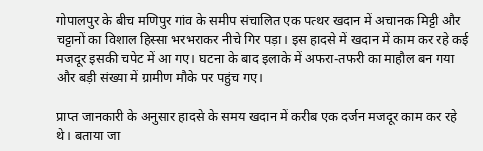गोपालपुर के बीच मणिपुर गांव के समीप संचालित एक पत्थर खदान में अचानक मिट्टी और चट्टानों का विशाल हिस्सा भरभराकर नीचे गिर पड़ा। इस हादसे में खदान में काम कर रहे कई मजदूर इसकी चपेट में आ गए। घटना के बाद इलाके में अफरा-तफरी का माहौल बन गया और बड़ी संख्या में ग्रामीण मौके पर पहुंच गए।

प्राप्त जानकारी के अनुसार हादसे के समय खदान में करीब एक दर्जन मजदूर काम कर रहे थे। बताया जा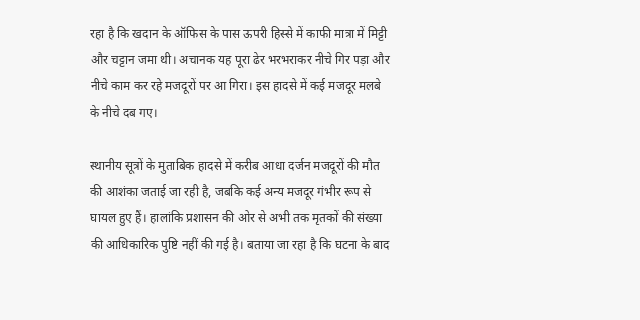रहा है कि खदान के ऑफिस के पास ऊपरी हिस्से में काफी मात्रा में मिट्टी और चट्टान जमा थी। अचानक यह पूरा ढेर भरभराकर नीचे गिर पड़ा और नीचे काम कर रहे मजदूरों पर आ गिरा। इस हादसे में कई मजदूर मलबे के नीचे दब गए।

स्थानीय सूत्रों के मुताबिक हादसे में करीब आधा दर्जन मजदूरों की मौत की आशंका जताई जा रही है, जबकि कई अन्य मजदूर गंभीर रूप से घायल हुए हैं। हालांकि प्रशासन की ओर से अभी तक मृतकों की संख्या की आधिकारिक पुष्टि नहीं की गई है। बताया जा रहा है कि घटना के बाद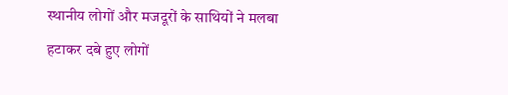स्थानीय लोगों और मजदूरों के साथियों ने मलबा हटाकर दबे हुए लोगों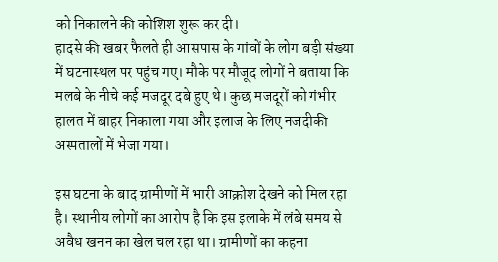को निकालने की कोशिश शुरू कर दी।
हादसे की खबर फैलते ही आसपास के गांवों के लोग बड़ी संख्या में घटनास्थल पर पहुंच गए। मौके पर मौजूद लोगों ने बताया कि मलबे के नीचे कई मजदूर दबे हुए थे। कुछ मजदूरों को गंभीर हालत में बाहर निकाला गया और इलाज के लिए नजदीकी अस्पतालों में भेजा गया।

इस घटना के बाद ग्रामीणों में भारी आक्रोश देखने को मिल रहा है। स्थानीय लोगों का आरोप है कि इस इलाके में लंबे समय से अवैध खनन का खेल चल रहा था। ग्रामीणों का कहना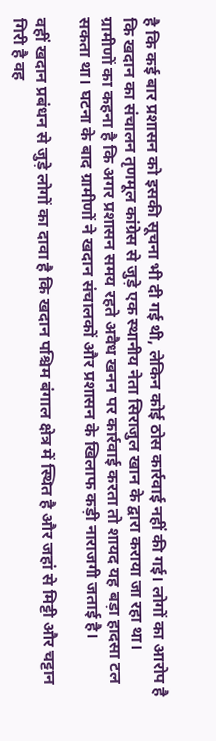है कि कई बार प्रशासन को इसकी सूचना भी दी गई थी, लेकिन कोई ठोस कार्रवाई नहीं की गई। लोगों का आरोप है कि खदान का संचालन तृणमूल कांग्रेस से जुड़े एक स्थानीय नेता सिराजुल खान के द्वारा कराया जा रहा था।
ग्रामीणों का कहना है कि अगर प्रशासन समय रहते अवैध खनन पर कार्रवाई करता तो शायद यह बड़ा हादसा टल सकता था। घटना के बाद ग्रामीणों ने खदान संचालकों और प्रशासन के खिलाफ कड़ी नाराजगी जताई है।

वहीं खदान प्रबंधन से जुड़े लोगों का दावा है कि खदान पश्चिम बंगाल क्षेत्र में स्थित है और जहां से मिट्टी और चट्टान गिरी है वह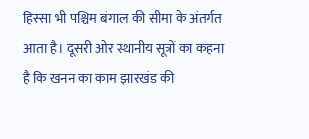हिस्सा भी पश्चिम बंगाल की सीमा के अंतर्गत आता है। दूसरी ओर स्थानीय सूत्रों का कहना है कि खनन का काम झारखंड की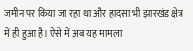जमीन पर किया जा रहा था और हादसा भी झारखंड क्षेत्र में ही हुआ है। ऐसे में अब यह मामला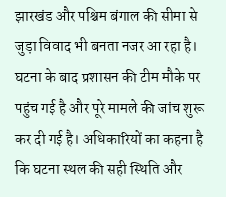झारखंड और पश्चिम बंगाल की सीमा से जुड़ा विवाद भी बनता नजर आ रहा है।
घटना के बाद प्रशासन की टीम मौके पर पहुंच गई है और पूरे मामले की जांच शुरू कर दी गई है। अधिकारियों का कहना है कि घटना स्थल की सही स्थिति और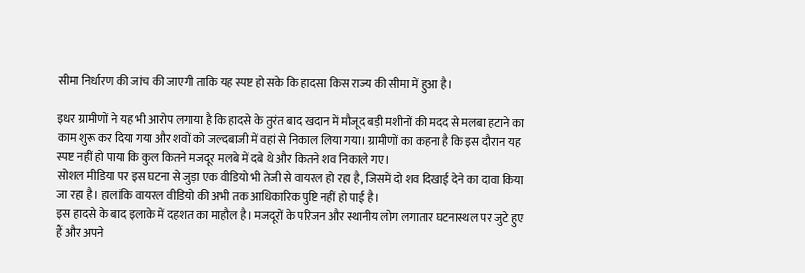सीमा निर्धारण की जांच की जाएगी ताकि यह स्पष्ट हो सके कि हादसा किस राज्य की सीमा में हुआ है।

इधर ग्रामीणों ने यह भी आरोप लगाया है कि हादसे के तुरंत बाद खदान में मौजूद बड़ी मशीनों की मदद से मलबा हटाने का काम शुरू कर दिया गया और शवों को जल्दबाजी में वहां से निकाल लिया गया। ग्रामीणों का कहना है कि इस दौरान यह स्पष्ट नहीं हो पाया कि कुल कितने मजदूर मलबे में दबे थे और कितने शव निकाले गए।
सोशल मीडिया पर इस घटना से जुड़ा एक वीडियो भी तेजी से वायरल हो रहा है, जिसमें दो शव दिखाई देने का दावा किया जा रहा है। हालांकि वायरल वीडियो की अभी तक आधिकारिक पुष्टि नहीं हो पाई है।
इस हादसे के बाद इलाके में दहशत का माहौल है। मजदूरों के परिजन और स्थानीय लोग लगातार घटनास्थल पर जुटे हुए हैं और अपने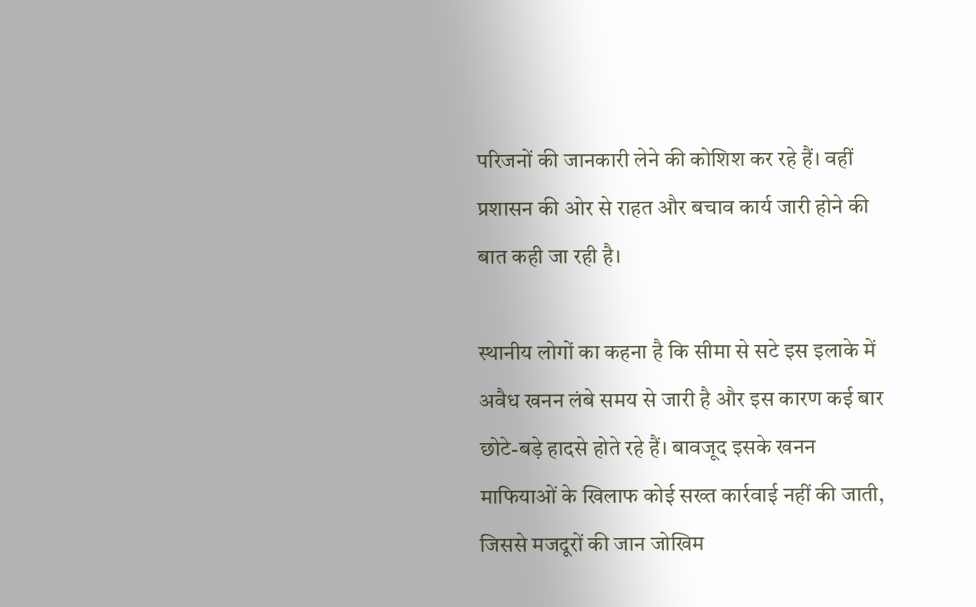परिजनों की जानकारी लेने की कोशिश कर रहे हैं। वहीं प्रशासन की ओर से राहत और बचाव कार्य जारी होने की बात कही जा रही है।

स्थानीय लोगों का कहना है कि सीमा से सटे इस इलाके में अवैध खनन लंबे समय से जारी है और इस कारण कई बार छोटे-बड़े हादसे होते रहे हैं। बावजूद इसके खनन माफियाओं के खिलाफ कोई सख्त कार्रवाई नहीं की जाती, जिससे मजदूरों की जान जोखिम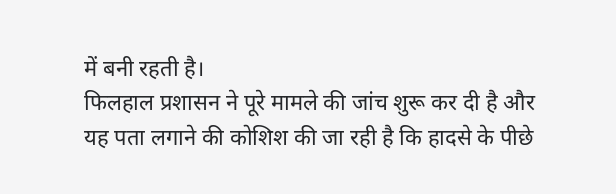में बनी रहती है।
फिलहाल प्रशासन ने पूरे मामले की जांच शुरू कर दी है और यह पता लगाने की कोशिश की जा रही है कि हादसे के पीछे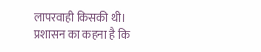लापरवाही किसकी थी। प्रशासन का कहना है कि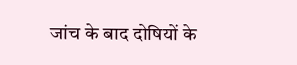जांच के बाद दोषियों के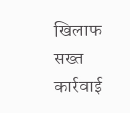खिलाफ सख्त कार्रवाई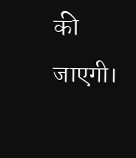की जाएगी।